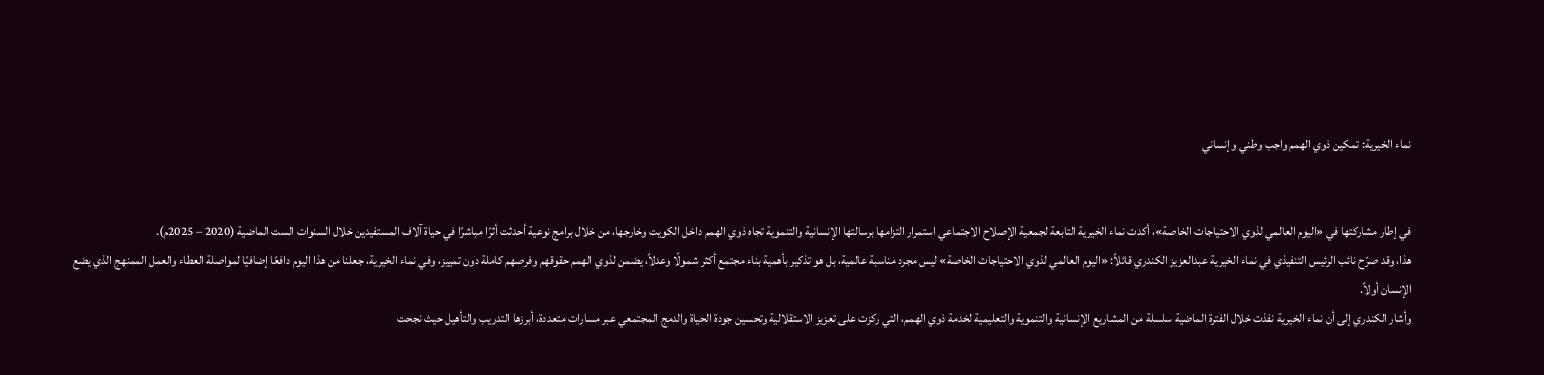نماء الخيرية: تمكين ذوي الهمم واجب وطني وإنساني


في إطار مشاركتها في «اليوم العالمي لذوي الاحتياجات الخاصة»، أكدت نماء الخيرية التابعة لجمعية الإصلاح الاجتماعي استمرار التزامها برسالتها الإنسانية والتنموية تجاه ذوي الهمم داخل الكويت وخارجها، من خلال برامج نوعية أحدثت أثرًا مباشرًا في حياة آلاف المستفيدين خلال السنوات الست الماضية (2020 – 2025م).
هذا، وقد صرّح نائب الرئيس التنفيذي في نماء الخيرية عبدالعزيز الكندري قائلاً: «اليوم العالمي لذوي الاحتياجات الخاصة» ليس مجرد مناسبة عالمية، بل هو تذكير بأهمية بناء مجتمع أكثر شمولًا وعدلاً، يضمن لذوي الهمم حقوقهم وفرصهم كاملة دون تمييز، وفي نماء الخيرية، جعلنا من هذا اليوم دافعًا إضافيًا لمواصلة العطاء والعمل الممنهج الذي يضع الإنسان أولاً.
وأشار الكندري إلى أن نماء الخيرية نفذت خلال الفترة الماضية سلسلة من المشاريع الإنسانية والتنموية والتعليمية لخدمة ذوي الهمم، التي ركزت على تعزيز الاستقلالية وتحسين جودة الحياة والدمج المجتمعي عبر مسارات متعددة، أبرزها التدريب والتأهيل حيث نجحت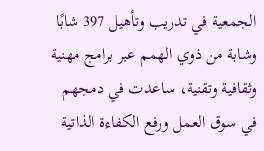الجمعية في تدريب وتأهيل 397 شابًا وشابة من ذوي الهمم عبر برامج مهنية وثقافية وتقنية، ساعدت في دمجهم في سوق العمل ورفع الكفاءة الذاتية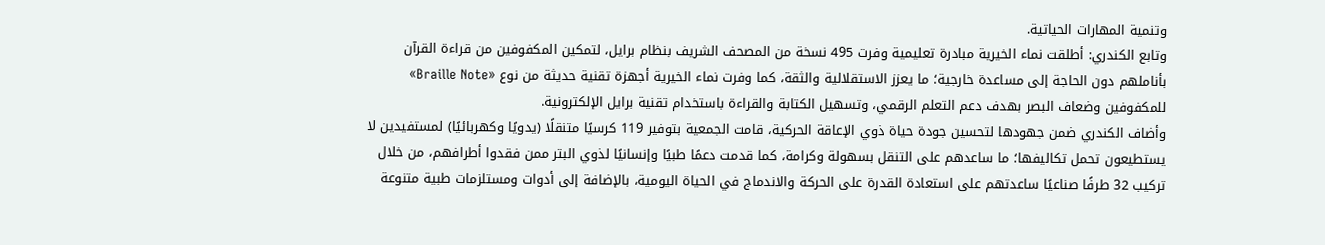وتنمية المهارات الحياتية.
وتابع الكندري: أطلقت نماء الخيرية مبادرة تعليمية وفرت 495 نسخة من المصحف الشريف بنظام برايل، لتمكين المكفوفين من قراءة القرآن بأناملهم دون الحاجة إلى مساعدة خارجية؛ ما يعزز الاستقلالية والثقة، كما وفرت نماء الخيرية أجهزة تقنية حديثة من نوع «Braille Note» للمكفوفين وضعاف البصر بهدف دعم التعلم الرقمي، وتسهيل الكتابة والقراءة باستخدام تقنية برايل الإلكترونية.
وأضاف الكندري ضمن جهودها لتحسين جودة حياة ذوي الإعاقة الحركية، قامت الجمعية بتوفير 119 كرسيًا متنقلًا (يدويًا وكهربائيًا) لمستفيدين لا يستطيعون تحمل تكاليفها؛ ما ساعدهم على التنقل بسهولة وكرامة، كما قدمت دعمًا طبيًا وإنسانيًا لذوي البتر ممن فقدوا أطرافهم، من خلال تركيب 32 طرفًا صناعيًا ساعدتهم على استعادة القدرة على الحركة والاندماج في الحياة اليومية، بالإضافة إلى أدوات ومستلزمات طبية متنوعة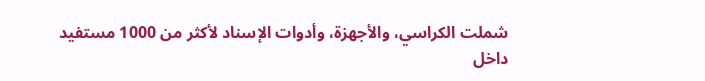شملت الكراسي، والأجهزة، وأدوات الإسناد لأكثر من 1000 مستفيد داخل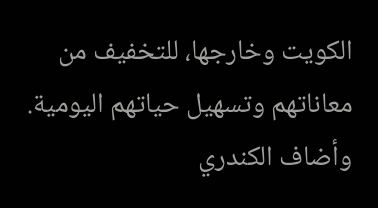الكويت وخارجها، للتخفيف من معاناتهم وتسهيل حياتهم اليومية.
وأضاف الكندري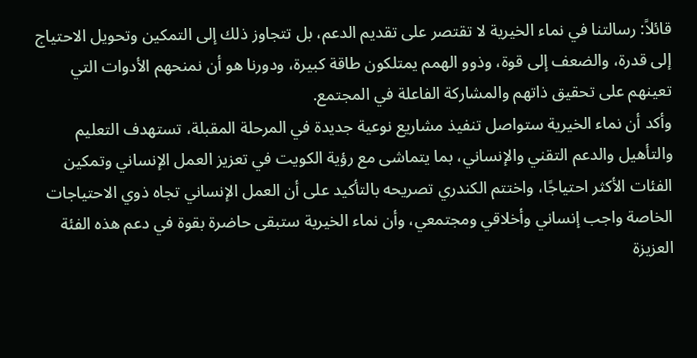قائلاً: رسالتنا في نماء الخيرية لا تقتصر على تقديم الدعم، بل تتجاوز ذلك إلى التمكين وتحويل الاحتياج إلى قدرة، والضعف إلى قوة، وذوو الهمم يمتلكون طاقة كبيرة، ودورنا هو أن نمنحهم الأدوات التي تعينهم على تحقيق ذاتهم والمشاركة الفاعلة في المجتمع.
وأكد أن نماء الخيرية ستواصل تنفيذ مشاريع نوعية جديدة في المرحلة المقبلة، تستهدف التعليم والتأهيل والدعم التقني والإنساني، بما يتماشى مع رؤية الكويت في تعزيز العمل الإنساني وتمكين الفئات الأكثر احتياجًا، واختتم الكندري تصريحه بالتأكيد على أن العمل الإنساني تجاه ذوي الاحتياجات الخاصة واجب إنساني وأخلاقي ومجتمعي، وأن نماء الخيرية ستبقى حاضرة بقوة في دعم هذه الفئة العزيزة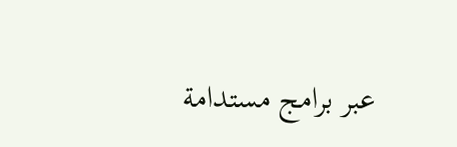عبر برامج مستدامة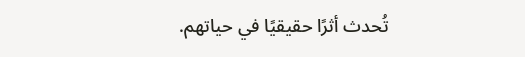تُحدث أثرًا حقيقيًا في حياتهم.